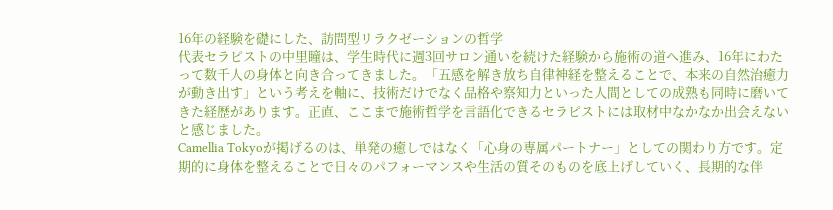16年の経験を礎にした、訪問型リラクゼーションの哲学
代表セラピストの中里瞳は、学生時代に週3回サロン通いを続けた経験から施術の道へ進み、16年にわたって数千人の身体と向き合ってきました。「五感を解き放ち自律神経を整えることで、本来の自然治癒力が動き出す」という考えを軸に、技術だけでなく品格や察知力といった人間としての成熟も同時に磨いてきた経歴があります。正直、ここまで施術哲学を言語化できるセラピストには取材中なかなか出会えないと感じました。
Camellia Tokyoが掲げるのは、単発の癒しではなく「心身の専属パートナー」としての関わり方です。定期的に身体を整えることで日々のパフォーマンスや生活の質そのものを底上げしていく、長期的な伴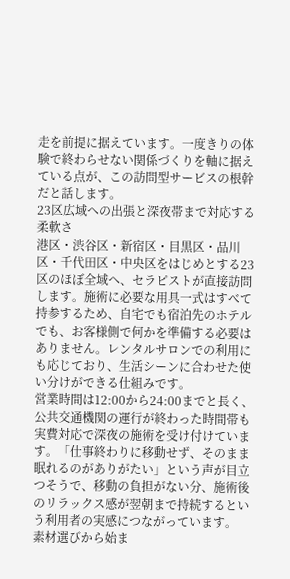走を前提に据えています。一度きりの体験で終わらせない関係づくりを軸に据えている点が、この訪問型サービスの根幹だと話します。
23区広域への出張と深夜帯まで対応する柔軟さ
港区・渋谷区・新宿区・目黒区・品川区・千代田区・中央区をはじめとする23区のほぼ全域へ、セラピストが直接訪問します。施術に必要な用具一式はすべて持参するため、自宅でも宿泊先のホテルでも、お客様側で何かを準備する必要はありません。レンタルサロンでの利用にも応じており、生活シーンに合わせた使い分けができる仕組みです。
営業時間は12:00から24:00までと長く、公共交通機関の運行が終わった時間帯も実費対応で深夜の施術を受け付けています。「仕事終わりに移動せず、そのまま眠れるのがありがたい」という声が目立つそうで、移動の負担がない分、施術後のリラックス感が翌朝まで持続するという利用者の実感につながっています。
素材選びから始ま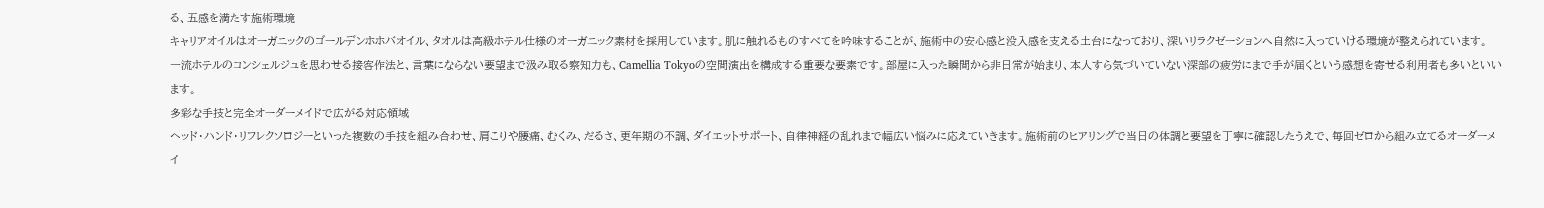る、五感を満たす施術環境
キャリアオイルはオーガニックのゴールデンホホバオイル、タオルは高級ホテル仕様のオーガニック素材を採用しています。肌に触れるものすべてを吟味することが、施術中の安心感と没入感を支える土台になっており、深いリラクゼーションへ自然に入っていける環境が整えられています。
一流ホテルのコンシェルジュを思わせる接客作法と、言葉にならない要望まで汲み取る察知力も、Camellia Tokyoの空間演出を構成する重要な要素です。部屋に入った瞬間から非日常が始まり、本人すら気づいていない深部の疲労にまで手が届くという感想を寄せる利用者も多いといいます。
多彩な手技と完全オーダーメイドで広がる対応領域
ヘッド・ハンド・リフレクソロジーといった複数の手技を組み合わせ、肩こりや腰痛、むくみ、だるさ、更年期の不調、ダイエットサポート、自律神経の乱れまで幅広い悩みに応えていきます。施術前のヒアリングで当日の体調と要望を丁寧に確認したうえで、毎回ゼロから組み立てるオーダーメイ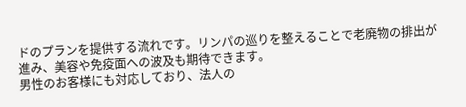ドのプランを提供する流れです。リンパの巡りを整えることで老廃物の排出が進み、美容や免疫面への波及も期待できます。
男性のお客様にも対応しており、法人の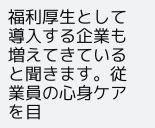福利厚生として導入する企業も増えてきていると聞きます。従業員の心身ケアを目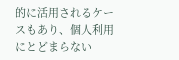的に活用されるケースもあり、個人利用にとどまらない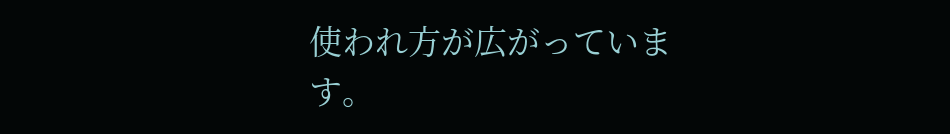使われ方が広がっています。